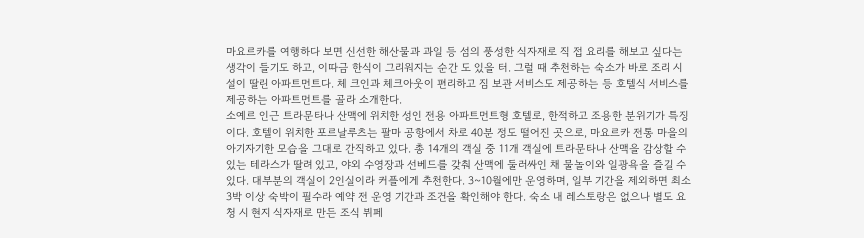마요르카를 여행하다 보면 신선한 해산물과 과일 등 섬의 풍성한 식자재로 직 접 요리를 해보고 싶다는 생각이 들기도 하고, 이따금 한식이 그리워지는 순간 도 있을 터. 그럴 때 추천하는 숙소가 바로 조리 시설이 딸린 아파트먼트다. 체 크인과 체크아웃이 편리하고 짐 보관 서비스도 제공하는 등 호텔식 서비스를 제공하는 아파트먼트를 골라 소개한다.
소예르 인근 트라문타나 산맥에 위치한 성인 전용 아파트먼트형 호텔로, 한적하고 조용한 분위기가 특징이다. 호텔이 위치한 포르날루츠는 팔마 공항에서 차로 40분 정도 떨어진 곳으로, 마요르카 전통 마을의 아기자기한 모습을 그대로 간직하고 있다. 총 14개의 객실 중 11개 객실에 트라문타나 산맥을 감상할 수 있는 테라스가 딸려 있고, 야외 수영장과 선베드를 갖춰 산맥에 둘러싸인 채 물놀이와 일광욕을 즐길 수 있다. 대부분의 객실이 2인실이라 커플에게 추천한다. 3~10월에만 운영하며, 일부 기간을 제외하면 최소 3박 이상 숙박이 필수라 예약 전 운영 기간과 조건을 확인해야 한다. 숙소 내 레스토랑은 없으나 별도 요청 시 현지 식자재로 만든 조식 뷔페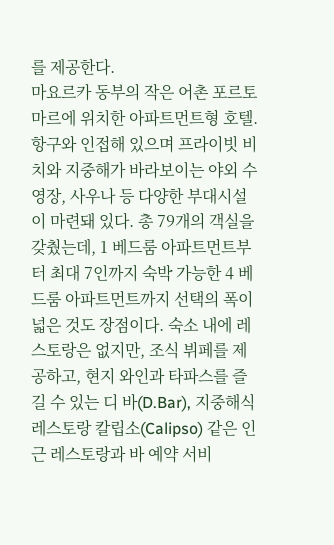를 제공한다.
마요르카 동부의 작은 어촌 포르토마르에 위치한 아파트먼트형 호텔. 항구와 인접해 있으며 프라이빗 비치와 지중해가 바라보이는 야외 수영장, 사우나 등 다양한 부대시설이 마련돼 있다. 총 79개의 객실을 갖췄는데, 1 베드룸 아파트먼트부터 최대 7인까지 숙박 가능한 4 베드룸 아파트먼트까지 선택의 폭이 넓은 것도 장점이다. 숙소 내에 레스토랑은 없지만, 조식 뷔페를 제공하고, 현지 와인과 타파스를 즐길 수 있는 디 바(D.Bar), 지중해식 레스토랑 칼립소(Calipso) 같은 인근 레스토랑과 바 예약 서비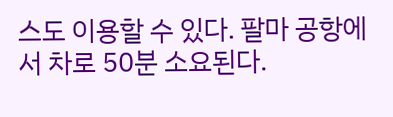스도 이용할 수 있다. 팔마 공항에서 차로 50분 소요된다.